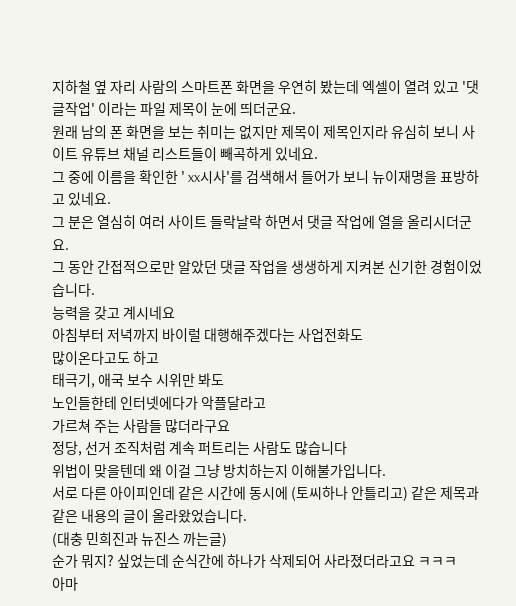지하철 옆 자리 사람의 스마트폰 화면을 우연히 봤는데 엑셀이 열려 있고 '댓글작업' 이라는 파일 제목이 눈에 띄더군요.
원래 남의 폰 화면을 보는 취미는 없지만 제목이 제목인지라 유심히 보니 사이트 유튜브 채널 리스트들이 빼곡하게 있네요.
그 중에 이름을 확인한 ' xx시사'를 검색해서 들어가 보니 뉴이재명을 표방하고 있네요.
그 분은 열심히 여러 사이트 들락날락 하면서 댓글 작업에 열을 올리시더군요.
그 동안 간접적으로만 알았던 댓글 작업을 생생하게 지켜본 신기한 경험이었습니다.
능력을 갖고 계시네요
아침부터 저녁까지 바이럴 대행해주겠다는 사업전화도
많이온다고도 하고
태극기, 애국 보수 시위만 봐도
노인들한테 인터넷에다가 악플달라고
가르쳐 주는 사람들 많더라구요
정당, 선거 조직처럼 계속 퍼트리는 사람도 많습니다
위법이 맞을텐데 왜 이걸 그냥 방치하는지 이해불가입니다.
서로 다른 아이피인데 같은 시간에 동시에 (토씨하나 안틀리고) 같은 제목과 같은 내용의 글이 올라왔었습니다.
(대충 민희진과 뉴진스 까는글)
순가 뭐지? 싶었는데 순식간에 하나가 삭제되어 사라졌더라고요 ㅋㅋㅋ
아마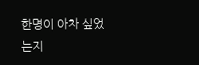한명이 아차 싶었는지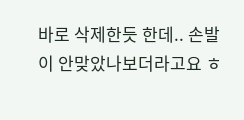바로 삭제한듯 한데.. 손발이 안맞았나보더라고요 ㅎ